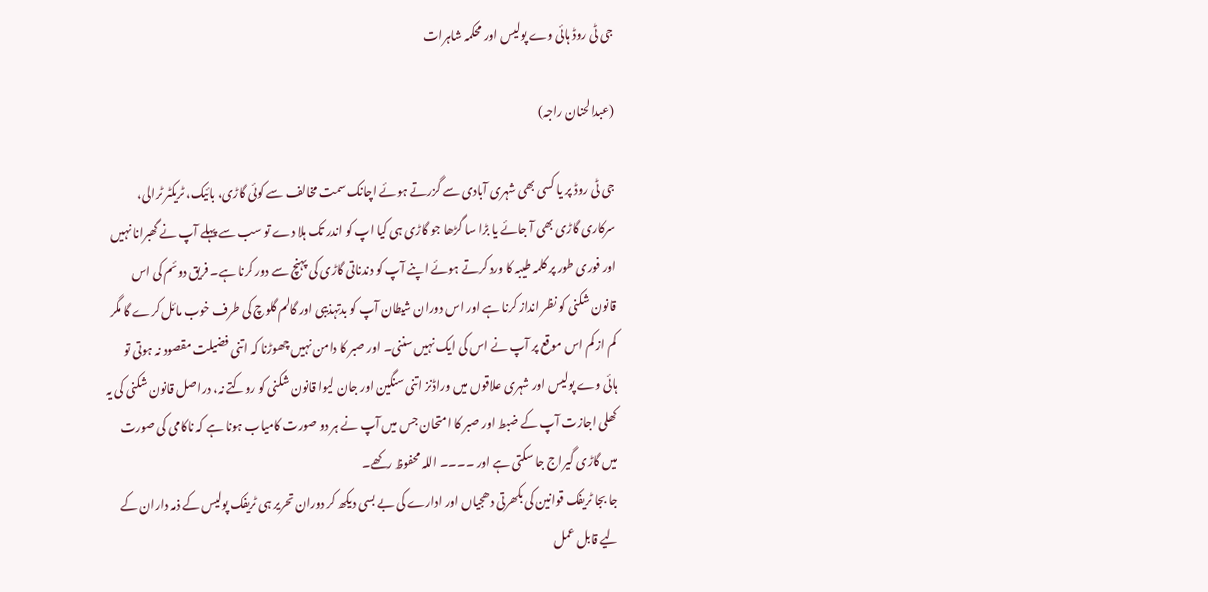جی ٹی روڈ ہائی وے پولیس اور محکمہ شاہرات

(عبدالحنان راجہ)

جی ٹی روڈ پر یا کسی بھی شہری آبادی سے گزرتے ہوئے اچانک سمت مخالف سے کوئی گاڑی، بائیک، ٹریکٹر ٹرالی، سرکاری گاڑی بھی آ جائے یا بڑا سا گڑھا جو گاڑی ہی کیا اپ کو اندر تک ہلا دے تو سب سے پہلے آپ نے گھبرانا نہیں اور فوری طور پر کلمہ طیبہ کا ورد کرتے ہوئے اپنے آپ کو دندناتی گاڑی کی پہنچ سے دور کرنا ہے۔ فریق دوئم کی اس قانون شکنی کو نظر انداز کرنا ہے اور اس دوران شیطان آپ کو بدتہذیبی اور گالم گلوچ کی طرف خوب مائل کرے گا مگر کم از کم اس موقع پر آپ نے اس کی ایک نہیں سننی۔ اور صبر کا دامن نہیں چھوڑنا کہ اتنی فضیلت مقصود نہ ہوتی تو ہائی وے پولیس اور شہری علاقوں میں وراڈنز اتنی سنگین اور جان لیوا قانون شکنی کو روکتے نہ، دراصل قانون شکنی کی یہ کھلی اجازت آپ کے ضبط اور صبر کا امتحان جس میں آپ نے ہر دو صورت کامیاب ہونا ہے کہ ناکامی کی صورت میں گاڑی گیراج جا سکتی ہے اور ۔۔۔۔ اللہ محفوظ رکھے۔
جا بجا ٹریفک قوانین کی بکھرتی دھجیاں اور ادارے کی بے بسی دیکھ کر دوران تحریر ہی ٹریفک پولیس کے ذمہ داران کے لیے قابل عمل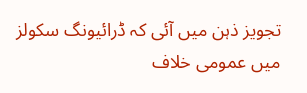تجویز ذہن میں آئی کہ ڈرائیونگ سکولز میں عمومی خلاف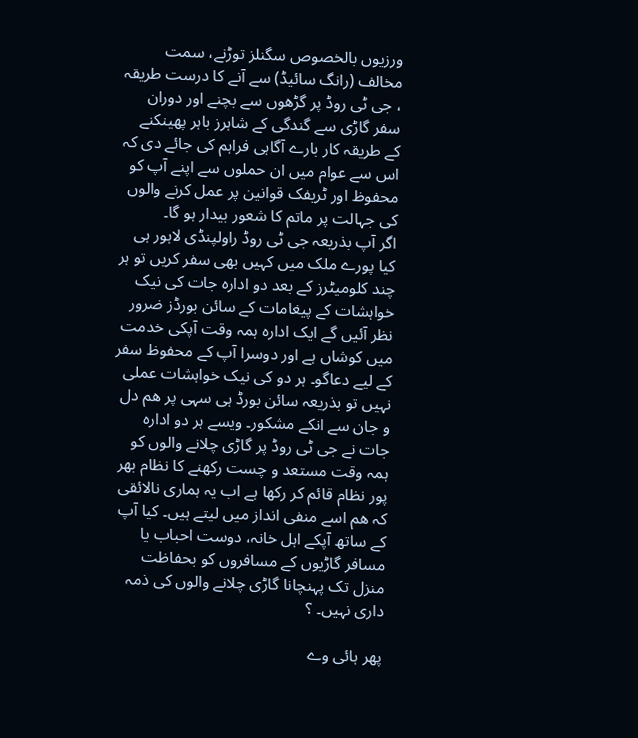ورزیوں بالخصوص سگنلز توڑنے، سمت مخالف (رانگ سائیڈ) سے آنے کا درست طریقہ ، جی ٹی روڈ پر گڑھوں سے بچنے اور دوران سفر گاڑی سے گندگی کے شاہرز باہر پھینکنے کے طریقہ کار بارے آگاہی فراہم کی جائے دی کہ اس سے عوام میں ان حملوں سے اپنے آپ کو محفوظ اور ٹریفک قوانین پر عمل کرنے والوں کی جہالت پر ماتم کا شعور بیدار ہو گا۔
اگر آپ بذریعہ جی ٹی روڈ راولپنڈی لاہور ہی کیا پورے ملک میں کہیں بھی سفر کریں تو ہر چند کلومیٹرز کے بعد دو ادارہ جات کی نیک خواہشات کے پیغامات کے سائن بورڈز ضرور نظر آئیں گے ایک ادارہ ہمہ وقت آپکی خدمت میں کوشاں ہے اور دوسرا آپ کے محفوظ سفر کے لیے دعاگو۔ ہر دو کی نیک خواہشات عملی نہیں تو بذریعہ سائن بورڈ ہی سہی پر ھم دل و جان سے انکے مشکور۔ ویسے ہر دو ادارہ جات نے جی ٹی روڈ پر گاڑی چلانے والوں کو ہمہ وقت مستعد و چست رکھنے کا نظام بھر پور نظام قائم کر رکھا ہے اب یہ ہماری نالائقی کہ ھم اسے منفی انداز میں لیتے ہیں۔ کیا آپ کے ساتھ آپکے اہل خانہ، دوست احباب یا مسافر گاڑیوں کے مسافروں کو بحفاظت منزل تک پہنچانا گاڑی چلانے والوں کی ذمہ داری نہیں۔ ؟

پھر ہائی وے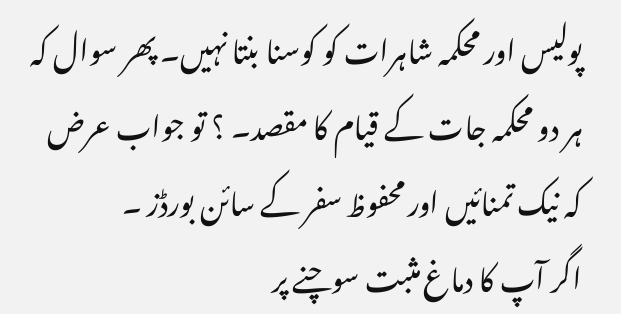پولیس اور محکمہ شاہرات کو کوسنا بنتا نہیں۔ پھر سوال کہ ہر دو محکمہ جات کے قیام کا مقصد۔ ؟ تو جواب عرض کہ نیک تمنائیں اور محفوظ سفر کے سائن بورڈز ۔
اگر آپ کا دماغ مثبت سوچنے پر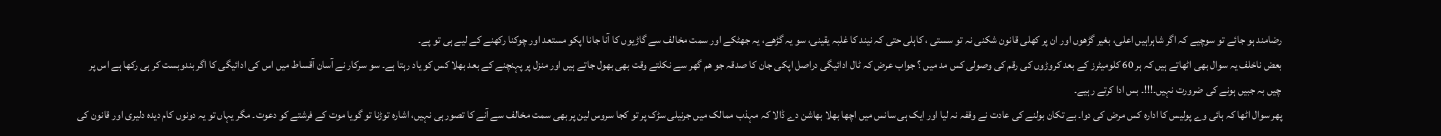رضامند ہو جائے تو سوچیے کہ اگر شاہراہیں اعلی، بغیر گڑھوں اور ان پر کھلی قانون شکنی نہ تو سستی ، کاہلی حتی کہ نیند کا غلبہ یقینی، سو یہ گڑھے، یہ جھٹکے اور سمت مخالف سے گاڑیوں کا آنا جانا اپکو مستعد اور چوکنا رکھنے کے لیے ہی تو پے۔
بعض ناخلف یہ سوال بھی اٹھاتے ہیں کہ ہر 60 کلومیٹرز کے بعد کروڑوں کی رقم کی وصولی کس مد میں ؟ جواب عرض کہ ٹال ادائیگی دراصل اپکی جان کا صدقہ جو ھم گھر سے نکلتے وقت بھی بھول جاتے ہیں اور منزل پر پہنچنے کے بعد بھلا کس کو یاد رہتا ہے۔ سو سرکار نے آسان آقساط میں اس کی ادائیگی کا اگر بندوبست کر ہی رکھا ہے اس پر چیں بہ جبیں ہونے کی ضرورت نہیں۔!!!۔ بس ادا کرتے رہیے۔
پھر سوال اٹھا کہ ہائی وے پولیس کا ادارہ کس مرض کی دوا۔ بے تکان بولنے کی عادت نے وقفہ نہ لیا اور ایک ہی سانس میں اچھا بھلا بھاشن دے ڈالا کہ مہذب ممالک میں جرنیلی سڑک پر تو کجا سروس لین پر بھی سمت مخالف سے آنے کا تصور ہی نہیں، اشارہ توڑنا تو گویا موت کے فرشتے کو دعوت۔ مگر یہاں تو یہ دونوں کام دیدہ دلیری اور قانون کی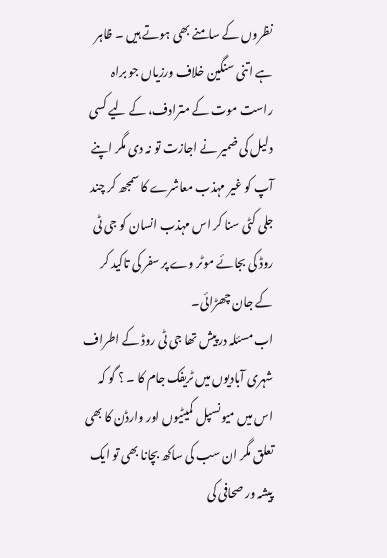نظروں کے سامنے بھی ہوتے ہیں ۔ ظاہر ہے اتنی سنگین خلاف ورزیاں جو براہ راست موت کے مترادف، کے لیے کسی دلیل کی ضمیر نے اجازت تو نہ دی مگر اپنے آپ کو غیر مہذب معاشرے کا سمجھ کر چند جلی کٹی سنا کر اس مہذب انسان کو جی ٹی روڈ کی بجائے موٹر وے پر سفر کی تاکید کر کے جان چھڑائی۔
اب مسئلہ درپیش تھا جی ٹی روڈ کے اطراف شہری آبادیوں میں ٹریفک جام کا ۔ ؟ گو کہ اس میں میونسپل کمیٹیوں اور وارڈن کا بھی تعلق مگر ان سب کی ساکھ بچانا بھی تو ایک پیشہ ور صحافی کی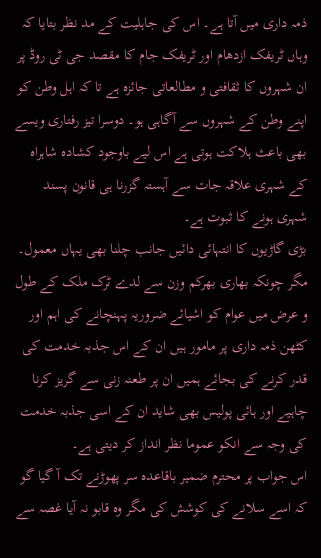ذمہ داری میں آتا ہے۔ اس کی جاہلیت کے مد نظر بتایا کہ وہاں ٹریفک ازدھام اور ٹریفک جام کا مقصد جی ٹی روڈ پر ان شہروں کا ثقافتی و مطالعاتی جائزہ ہے تا کہ اہل وطن کو اپنے وطن کے شہروں سے آگاہی ہو۔ دوسرا تیز رفتاری ویسے بھی باعث ہلاکت ہوتی ہے اس لیے باوجود کشادہ شاہراہ کے شہری علاقہ جات سے آہستہ گزرنا ہی قانون پسند شہری ہونے کا ثبوت ہے۔
بڑی گاڑیوں کا انتہائی دائیں جانب چلنا بھی یہاں معمول۔ مگر چونکہ بھاری بھرکم وزن سے لدے ٹرک ملک کے طول و عرض میں عوام کو اشیائے ضروریہ پہنچانے کی اہم اور کٹھن ذمہ داری پر مامور ہیں ان کے اس جذبہ خدمت کی قدر کرنے کی بجائے ہمیں ان پر طعنہ زنی سے گریز کرنا چاہیے اور ہائی پولیس بھی شاید ان کے اسی جذبہ خدمت کی وجہ سے انکو عموما نظر انداز کر دیتی ہے۔
اس جواب پر محترم ضمیر باقاعدہ سر پھوڑنے تک آ گیا گو کہ اسے سلانے کی کوشش کی مگر وہ قابو نہ آیا غصہ سے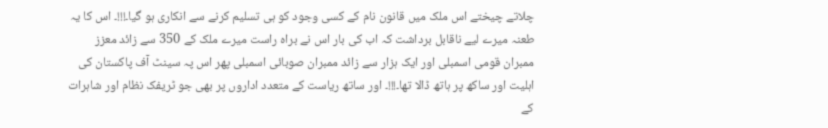چلاتے چیختے اس ملک میں قانون نام کے کسی وجود کو ہی تسلیم کرنے سے انکاری ہو گیا۔!!!۔ اس کا یہ طعنہ میرے لیے ناقابل برداشت کہ اب کی بار اس نے براہ راست میرے ملک کے 350 سے زائد معزز ممبران قومی اسمبلی اور ایک ہزار سے زائد ممبران صوبائی اسمبلی پھر اس پہ سینٹ آف پاکستان کی اہلیت اور ساکھ پر ہاتھ ڈالا تھا۔!!!۔ اور ساتھ ریاست کے متعدد اداروں پر بھی جو ٹریفک نظام اور شاہرات کے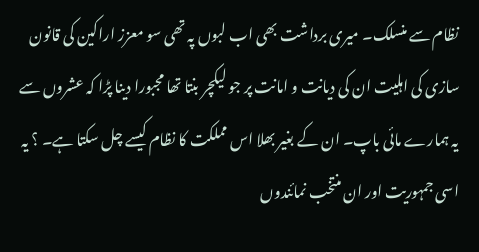نظام سے منسلک۔ میری برداشت بھی اب لبوں پہ تھی سو معزز اراکین کی قانون سازی کی اہلیت ان کی دیانت و امانت پر جو لیکچر بنتا تھا مجبورا دینا پڑا کہ عشروں سے یہ ہمارے مائی باپ۔ ان کے بغیر بھلا اس مملکت کا نظام کیسے چل سکتا ہے۔ ؟ یہ اسی جمہوریت اور ان منتخب نمائندوں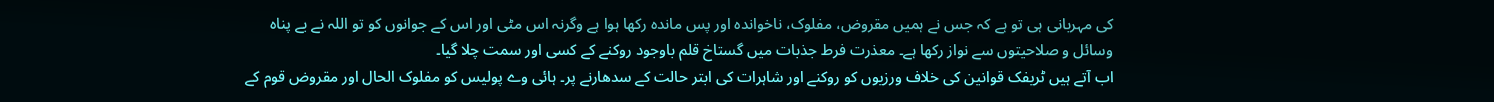کی مہربانی ہی تو ہے کہ جس نے ہمیں مقروض، مفلوک، ناخواندہ اور پس ماندہ رکھا ہوا ہے وگرنہ اس مٹی اور اس کے جوانوں کو تو اللہ نے بے پناہ وسائل و صلاحیتوں سے نواز رکھا ہے۔ معذرت فرط جذبات میں گستاخ قلم باوجود روکنے کے کسی اور سمت چلا گیا۔
اب آتے ہیں ٹریفک قوانین کی خلاف ورزیوں کو روکنے اور شاہرات کی ابتر حالت کے سدھارنے پر۔ ہائی وے پولیس کو مفلوک الحال اور مقروض قوم کے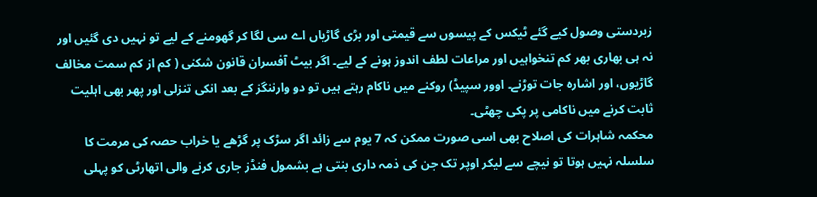زبردستی وصول کیے گئے ٹیکس کے پیسوں سے قیمتی اور بڑی گاڑیاں اے سی لگا کر گھومنے کے لیے تو نہیں دی گئیں اور نہ ہی بھاری بھر کم تنخواہیں اور مراعات لطف اندوز ہونے کے لیے۔ اگر بیٹ آفسران قانون شکنی ( کم از کم سمت مخالف گاڑیوں، اور اشارہ جات توڑنے۔ اوور سپیڈ) روکنے میں ناکام رہتے ہیں تو دو وارننگز کے بعد انکی تنزلی اور پھر بھی اہلیت ثابت کرنے میں ناکامی پر پکی چھٹی۔
محکمہ شاہرات کی اصلاح بھی اسی صورت ممکن کہ 7 یوم سے زائد اگر سڑک پر گڑھے یا خراب حصہ کی مرمت کا سلسلہ نہیں ہوتا تو نیچے سے لیکر اوپر تک جن کی ذمہ داری بنتی ہے بشمول فنڈز جاری کرنے والی اتھارٹی کو پہلی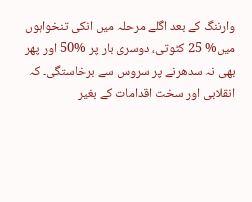وارننگ کے بعد اگلے مرحلہ میں انکی تنخواہوں میں% 25 کٹوتی، دوسری بار پر %50 اور پھر بھی نہ سدھرنے پر سروس سے برخاستگی۔ کہ انقلابی اور سخت اقدامات کے بغیر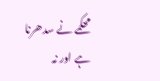محکمے نے سدھرنا ہے اور نہ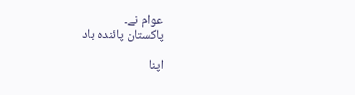عوام نے۔
پاکستان پائندہ باد

اپنا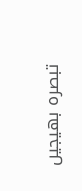تبصرہ بھیجیں